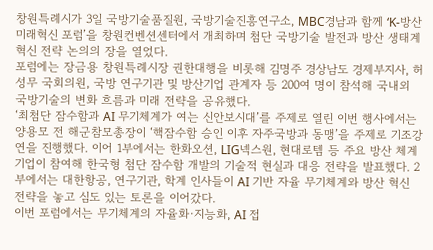창원특례시가 3일 국방기술품질원, 국방기술진흥연구소, MBC경남과 함께 ‘K-방산 미래혁신 포럼’을 창원컨벤션센터에서 개최하며 첨단 국방기술 발전과 방산 생태계 혁신 전략 논의의 장을 열었다.
포럼에는 장금용 창원특례시장 권한대행을 비롯해 김명주 경상남도 경제부지사, 허성무 국회의원, 국방 연구기관 및 방산기업 관계자 등 200여 명이 참석해 국내외 국방기술의 변화 흐름과 미래 전략을 공유했다.
‘최첨단 잠수함과 AI 무기체계가 여는 신안보시대’를 주제로 열린 이번 행사에서는 양용모 전 해군참모총장이 ‘핵잠수함 승인 이후 자주국방과 동맹’을 주제로 기조강연을 진행했다. 이어 1부에서는 한화오션, LIG넥스원, 현대로템 등 주요 방산 체계기업이 참여해 한국형 첨단 잠수함 개발의 기술적 현실과 대응 전략을 발표했다. 2부에서는 대한항공, 연구기관, 학계 인사들이 AI 기반 자율 무기체계와 방산 혁신 전략을 놓고 심도 있는 토론을 이어갔다.
이번 포럼에서는 무기체계의 자율화·지능화, AI 접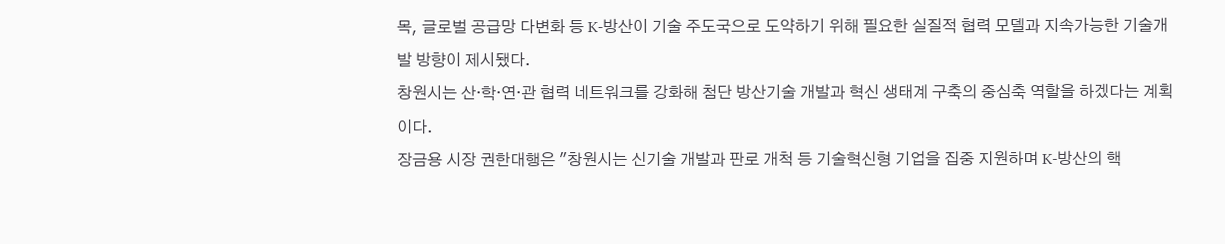목, 글로벌 공급망 다변화 등 K-방산이 기술 주도국으로 도약하기 위해 필요한 실질적 협력 모델과 지속가능한 기술개발 방향이 제시됐다.
창원시는 산·학·연·관 협력 네트워크를 강화해 첨단 방산기술 개발과 혁신 생태계 구축의 중심축 역할을 하겠다는 계획이다.
장금용 시장 권한대행은 "창원시는 신기술 개발과 판로 개척 등 기술혁신형 기업을 집중 지원하며 K-방산의 핵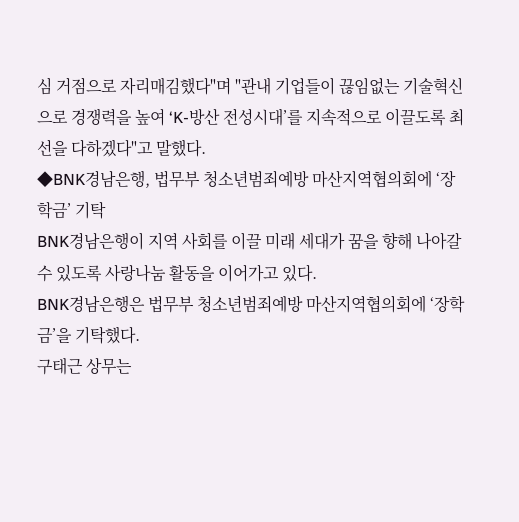심 거점으로 자리매김했다"며 "관내 기업들이 끊임없는 기술혁신으로 경쟁력을 높여 ‘K-방산 전성시대’를 지속적으로 이끌도록 최선을 다하겠다"고 말했다.
◆BNK경남은행, 법무부 청소년범죄예방 마산지역협의회에 ‘장학금’ 기탁
BNK경남은행이 지역 사회를 이끌 미래 세대가 꿈을 향해 나아갈 수 있도록 사랑나눔 활동을 이어가고 있다.
BNK경남은행은 법무부 청소년범죄예방 마산지역협의회에 ‘장학금’을 기탁했다.
구태근 상무는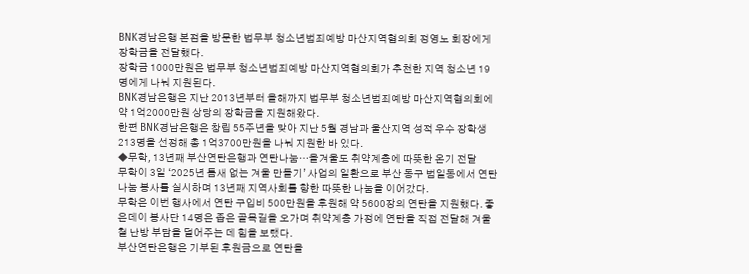BNK경남은행 본점을 방문한 법무부 청소년범죄예방 마산지역협의회 정영노 회장에게 장학금을 전달했다.
장학금 1000만원은 법무부 청소년범죄예방 마산지역협의회가 추천한 지역 청소년 19명에게 나눠 지원된다.
BNK경남은행은 지난 2013년부터 올해까지 법무부 청소년범죄예방 마산지역협의회에 약 1억2000만원 상당의 장학금을 지원해왔다.
한편 BNK경남은행은 창립 55주년을 맞아 지난 5월 경남과 울산지역 성적 우수 장학생 213명을 선정해 총 1억3700만원을 나눠 지원한 바 있다.
◆무학, 13년째 부산연탄은행과 연탄나눔…올겨울도 취약계층에 따뜻한 온기 전달
무학이 3일 ‘2025년 틈새 없는 겨울 만들기’ 사업의 일환으로 부산 동구 범일동에서 연탄나눔 봉사를 실시하며 13년째 지역사회를 향한 따뜻한 나눔을 이어갔다.
무학은 이번 행사에서 연탄 구입비 500만원을 후원해 약 5600장의 연탄을 지원했다. 좋은데이 봉사단 14명은 좁은 골목길을 오가며 취약계층 가정에 연탄을 직접 전달해 겨울철 난방 부담을 덜어주는 데 힘을 보탰다.
부산연탄은행은 기부된 후원금으로 연탄을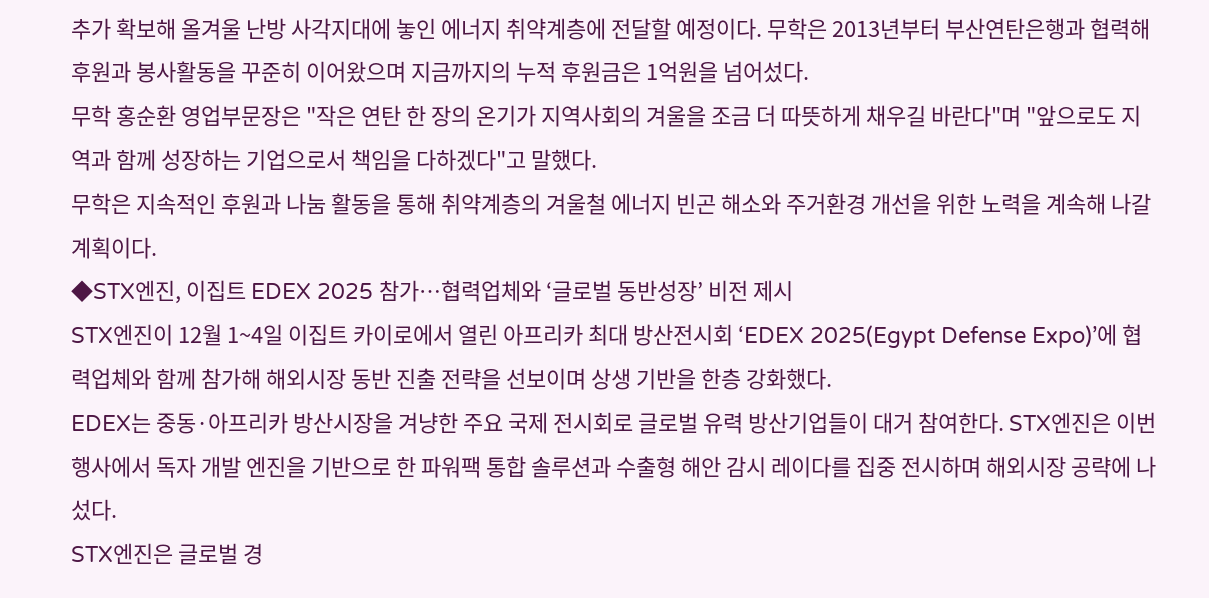추가 확보해 올겨울 난방 사각지대에 놓인 에너지 취약계층에 전달할 예정이다. 무학은 2013년부터 부산연탄은행과 협력해 후원과 봉사활동을 꾸준히 이어왔으며 지금까지의 누적 후원금은 1억원을 넘어섰다.
무학 홍순환 영업부문장은 "작은 연탄 한 장의 온기가 지역사회의 겨울을 조금 더 따뜻하게 채우길 바란다"며 "앞으로도 지역과 함께 성장하는 기업으로서 책임을 다하겠다"고 말했다.
무학은 지속적인 후원과 나눔 활동을 통해 취약계층의 겨울철 에너지 빈곤 해소와 주거환경 개선을 위한 노력을 계속해 나갈 계획이다.
◆STX엔진, 이집트 EDEX 2025 참가…협력업체와 ‘글로벌 동반성장’ 비전 제시
STX엔진이 12월 1~4일 이집트 카이로에서 열린 아프리카 최대 방산전시회 ‘EDEX 2025(Egypt Defense Expo)’에 협력업체와 함께 참가해 해외시장 동반 진출 전략을 선보이며 상생 기반을 한층 강화했다.
EDEX는 중동·아프리카 방산시장을 겨냥한 주요 국제 전시회로 글로벌 유력 방산기업들이 대거 참여한다. STX엔진은 이번 행사에서 독자 개발 엔진을 기반으로 한 파워팩 통합 솔루션과 수출형 해안 감시 레이다를 집중 전시하며 해외시장 공략에 나섰다.
STX엔진은 글로벌 경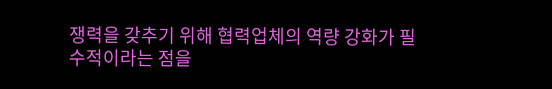쟁력을 갖추기 위해 협력업체의 역량 강화가 필수적이라는 점을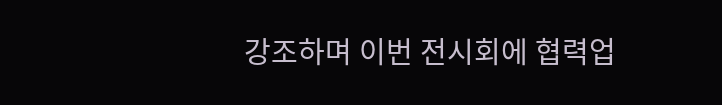강조하며 이번 전시회에 협력업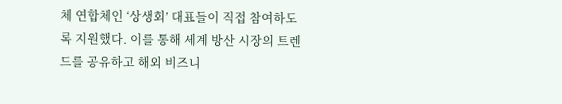체 연합체인 ‘상생회’ 대표들이 직접 참여하도록 지원했다. 이를 통해 세계 방산 시장의 트렌드를 공유하고 해외 비즈니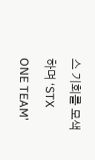스 기회를 모색하며 ‘STX ONE TEAM’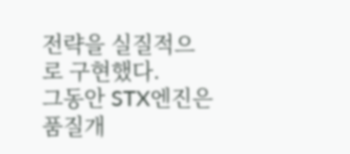전략을 실질적으로 구현했다.
그동안 STX엔진은 품질개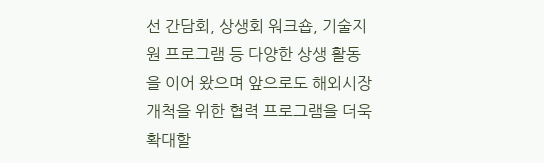선 간담회, 상생회 워크숍, 기술지원 프로그램 등 다양한 상생 활동을 이어 왔으며 앞으로도 해외시장 개척을 위한 협력 프로그램을 더욱 확대할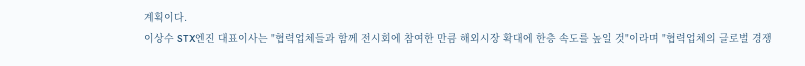계획이다.
이상수 STX엔진 대표이사는 "협력업체들과 함께 전시회에 참여한 만큼 해외시장 확대에 한층 속도를 높일 것"이라며 "협력업체의 글로벌 경쟁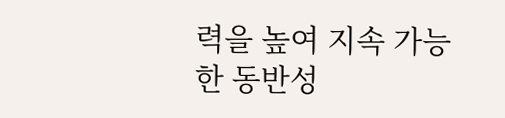력을 높여 지속 가능한 동반성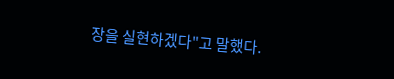장을 실현하겠다"고 말했다.